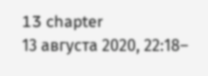13 chapter
13 августа 2020, 22:18–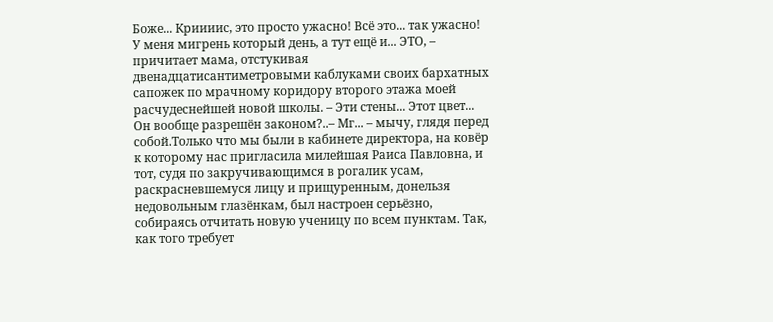Боже... Криииис, это просто ужасно! Всё это... так ужасно! У меня мигрень который день, а тут ещё и... ЭТО, – причитает мама, отстукивая двенадцатисантиметровыми каблуками своих бархатных сапожек по мрачному коридору второго этажа моей расчудеснейшей новой школы. – Эти стены... Этот цвет... Он вообще разрешён законом?..– Мг... – мычу, глядя перед собой.Только что мы были в кабинете директора, на ковёр к которому нас пригласила милейшая Раиса Павловна, и тот, судя по закручивающимся в рогалик усам, раскрасневшемуся лицу и прищуренным, донельзя недовольным глазёнкам, был настроен серьёзно, собираясь отчитать новую ученицу по всем пунктам. Так, как того требует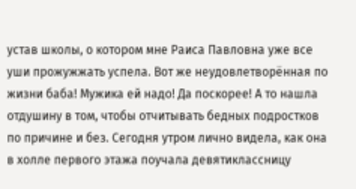устав школы, о котором мне Раиса Павловна уже все уши прожужжать успела. Вот же неудовлетворённая по жизни баба! Мужика ей надо! Да поскорее! А то нашла отдушину в том, чтобы отчитывать бедных подростков по причине и без. Сегодня утром лично видела, как она в холле первого этажа поучала девятиклассницу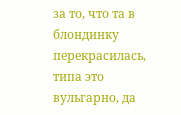за то, что та в блондинку перекрасилась, типа это вульгарно, да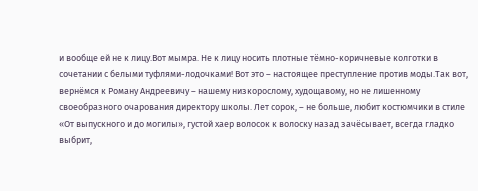и вообще ей не к лицу.Вот мымра. Не к лицу носить плотные тёмно-коричневые колготки в сочетании с белыми туфлями-лодочками! Вот это – настоящее преступление против моды.Так вот, вернёмся к Роману Андреевичу – нашему низкорослому, худощавому, но не лишенному своеобразного очарования директору школы. Лет сорок, – не больше, любит костюмчики в стиле «От выпускного и до могилы», густой хаер волосок к волоску назад зачёсывает, всегда гладко выбрит,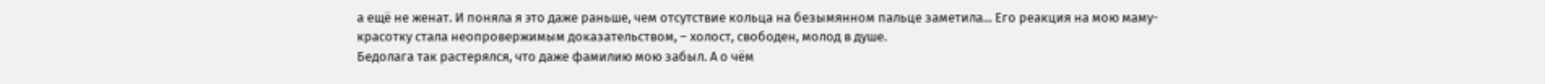а ещё не женат. И поняла я это даже раньше, чем отсутствие кольца на безымянном пальце заметила... Его реакция на мою маму-красотку стала неопровержимым доказательством, – холост, свободен, молод в душе.
Бедолага так растерялся, что даже фамилию мою забыл. А о чём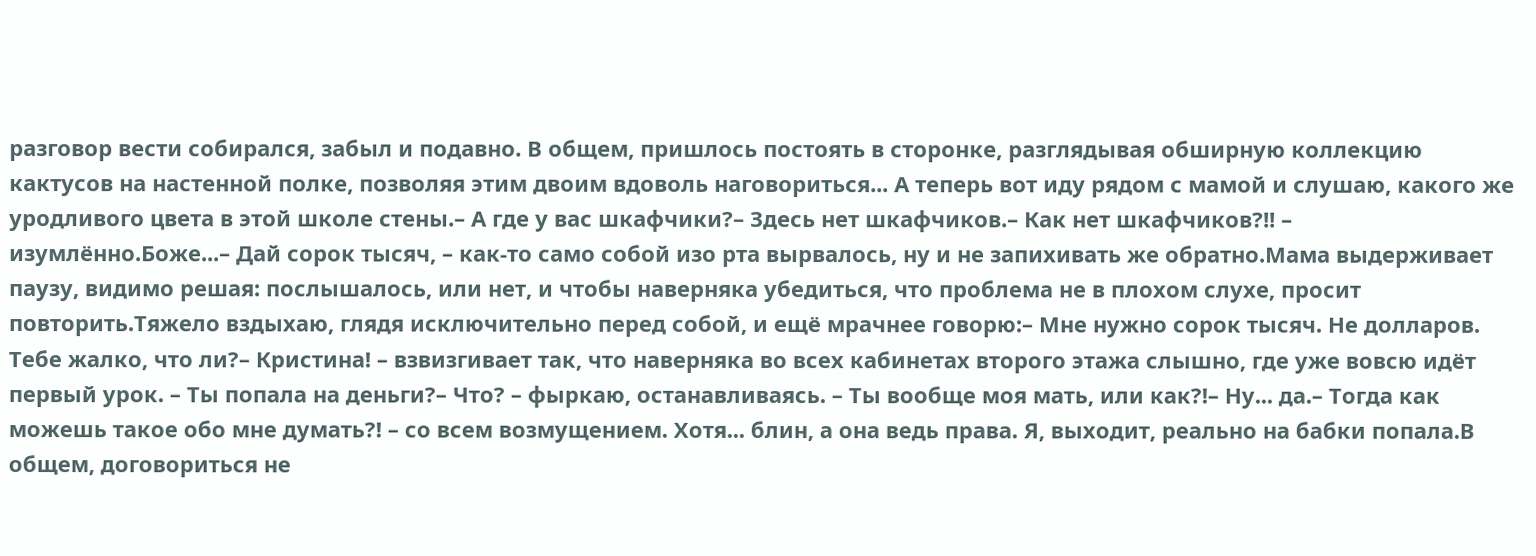разговор вести собирался, забыл и подавно. В общем, пришлось постоять в сторонке, разглядывая обширную коллекцию кактусов на настенной полке, позволяя этим двоим вдоволь наговориться... А теперь вот иду рядом с мамой и слушаю, какого же уродливого цвета в этой школе стены.– А где у вас шкафчики?– Здесь нет шкафчиков.– Как нет шкафчиков?!! – изумлённо.Боже...– Дай сорок тысяч, – как-то само собой изо рта вырвалось, ну и не запихивать же обратно.Мама выдерживает паузу, видимо решая: послышалось, или нет, и чтобы наверняка убедиться, что проблема не в плохом слухе, просит повторить.Тяжело вздыхаю, глядя исключительно перед собой, и ещё мрачнее говорю:– Мне нужно сорок тысяч. Не долларов. Тебе жалко, что ли?– Кристина! – взвизгивает так, что наверняка во всех кабинетах второго этажа слышно, где уже вовсю идёт первый урок. – Ты попала на деньги?– Что? – фыркаю, останавливаясь. – Ты вообще моя мать, или как?!– Ну... да.– Тогда как можешь такое обо мне думать?! – со всем возмущением. Хотя... блин, а она ведь права. Я, выходит, реально на бабки попала.В общем, договориться не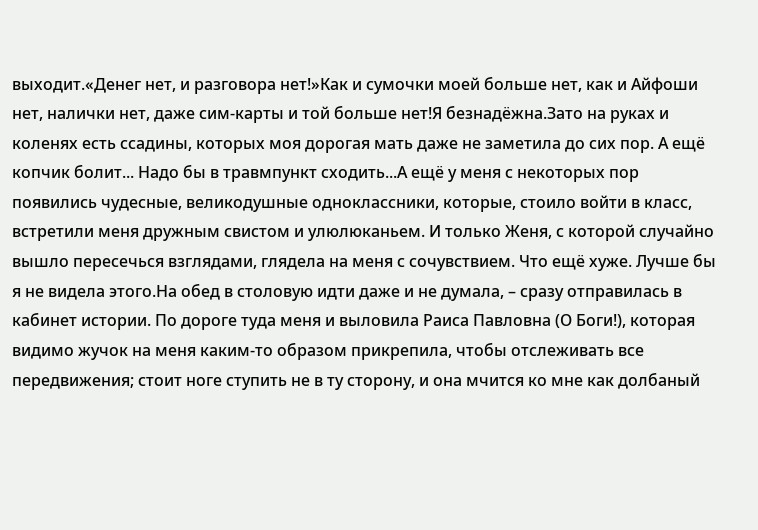выходит.«Денег нет, и разговора нет!»Как и сумочки моей больше нет, как и Айфоши нет, налички нет, даже сим-карты и той больше нет!Я безнадёжна.Зато на руках и коленях есть ссадины, которых моя дорогая мать даже не заметила до сих пор. А ещё копчик болит... Надо бы в травмпункт сходить...А ещё у меня с некоторых пор появились чудесные, великодушные одноклассники, которые, стоило войти в класс, встретили меня дружным свистом и улюлюканьем. И только Женя, с которой случайно вышло пересечься взглядами, глядела на меня с сочувствием. Что ещё хуже. Лучше бы я не видела этого.На обед в столовую идти даже и не думала, – сразу отправилась в кабинет истории. По дороге туда меня и выловила Раиса Павловна (О Боги!), которая видимо жучок на меня каким-то образом прикрепила, чтобы отслеживать все передвижения; стоит ноге ступить не в ту сторону, и она мчится ко мне как долбаный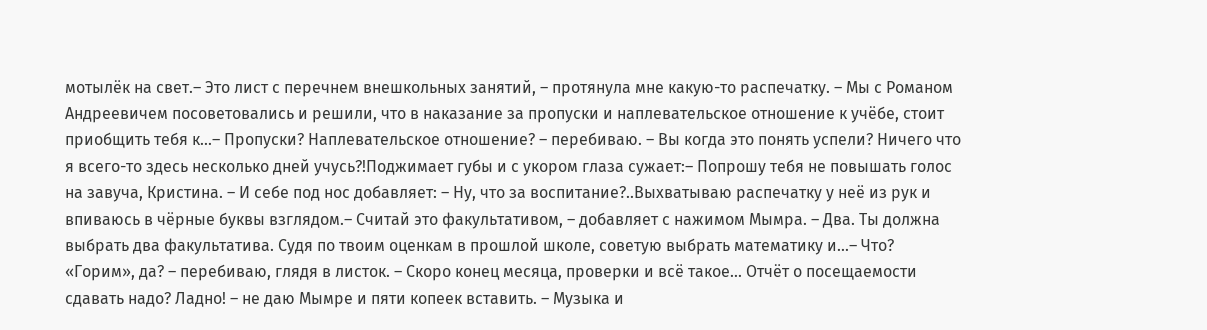мотылёк на свет.– Это лист с перечнем внешкольных занятий, – протянула мне какую-то распечатку. – Мы с Романом Андреевичем посоветовались и решили, что в наказание за пропуски и наплевательское отношение к учёбе, стоит приобщить тебя к...– Пропуски? Наплевательское отношение? – перебиваю. – Вы когда это понять успели? Ничего что я всего-то здесь несколько дней учусь?!Поджимает губы и с укором глаза сужает:– Попрошу тебя не повышать голос на завуча, Кристина. – И себе под нос добавляет: – Ну, что за воспитание?..Выхватываю распечатку у неё из рук и впиваюсь в чёрные буквы взглядом.– Считай это факультативом, – добавляет с нажимом Мымра. – Два. Ты должна выбрать два факультатива. Судя по твоим оценкам в прошлой школе, советую выбрать математику и...– Что? «Горим», да? – перебиваю, глядя в листок. – Скоро конец месяца, проверки и всё такое... Отчёт о посещаемости сдавать надо? Ладно! – не даю Мымре и пяти копеек вставить. – Музыка и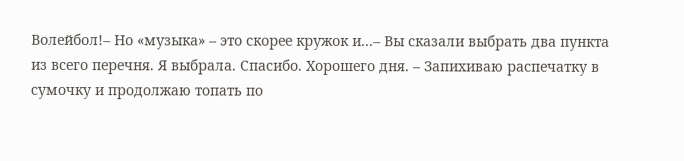Волейбол!– Но «музыка» – это скорее кружок и...– Вы сказали выбрать два пункта из всего перечня. Я выбрала. Спасибо. Хорошего дня. – Запихиваю распечатку в сумочку и продолжаю топать по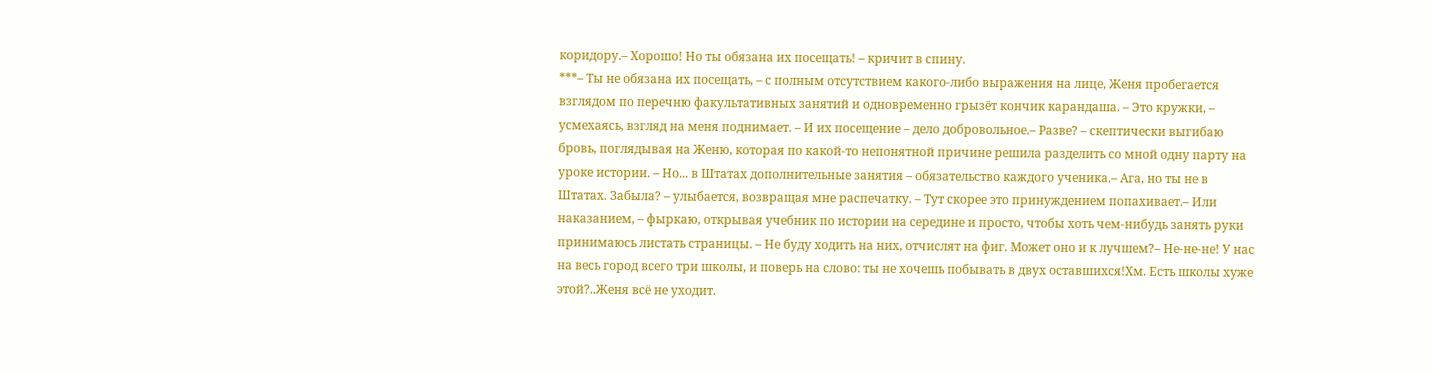коридору.– Хорошо! Но ты обязана их посещать! – кричит в спину.
***– Ты не обязана их посещать, – с полным отсутствием какого-либо выражения на лице, Женя пробегается взглядом по перечню факультативных занятий и одновременно грызёт кончик карандаша. – Это кружки, – усмехаясь, взгляд на меня поднимает. – И их посещение – дело добровольное.– Разве? – скептически выгибаю бровь, поглядывая на Женю, которая по какой-то непонятной причине решила разделить со мной одну парту на уроке истории. – Но... в Штатах дополнительные занятия – обязательство каждого ученика.– Ага, но ты не в Штатах. Забыла? – улыбается, возвращая мне распечатку. – Тут скорее это принуждением попахивает.– Или наказанием, – фыркаю, открывая учебник по истории на середине и просто, чтобы хоть чем-нибудь занять руки принимаюсь листать страницы. – Не буду ходить на них, отчислят на фиг. Может оно и к лучшем?– Не-не-не! У нас на весь город всего три школы, и поверь на слово: ты не хочешь побывать в двух оставшихся!Хм. Есть школы хуже этой?..Женя всё не уходит.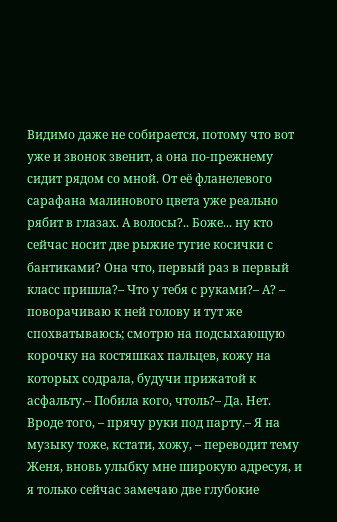Видимо даже не собирается, потому что вот уже и звонок звенит, а она по-прежнему сидит рядом со мной. От её фланелевого сарафана малинового цвета уже реально рябит в глазах. А волосы?.. Боже... ну кто сейчас носит две рыжие тугие косички с бантиками? Она что, первый раз в первый класс пришла?– Что у тебя с руками?– А? – поворачиваю к ней голову и тут же спохватываюсь; смотрю на подсыхающую корочку на костяшках пальцев, кожу на которых содрала, будучи прижатой к асфальту.– Побила кого, чтоль?– Да. Нет. Вроде того, – прячу руки под парту.– Я на музыку тоже, кстати, хожу, – переводит тему Женя, вновь улыбку мне широкую адресуя, и я только сейчас замечаю две глубокие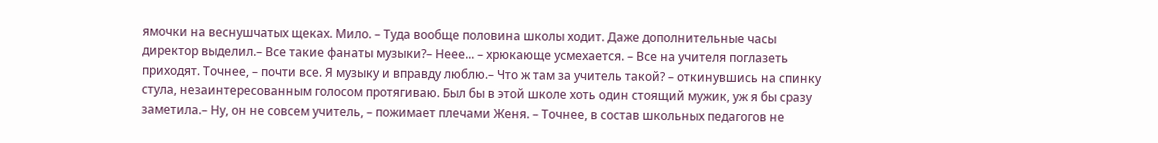ямочки на веснушчатых щеках. Мило. – Туда вообще половина школы ходит. Даже дополнительные часы директор выделил.– Все такие фанаты музыки?– Неее... – хрюкающе усмехается. – Все на учителя поглазеть приходят. Точнее, – почти все. Я музыку и вправду люблю.– Что ж там за учитель такой? – откинувшись на спинку стула, незаинтересованным голосом протягиваю. Был бы в этой школе хоть один стоящий мужик, уж я бы сразу заметила.– Ну, он не совсем учитель, – пожимает плечами Женя. – Точнее, в состав школьных педагогов не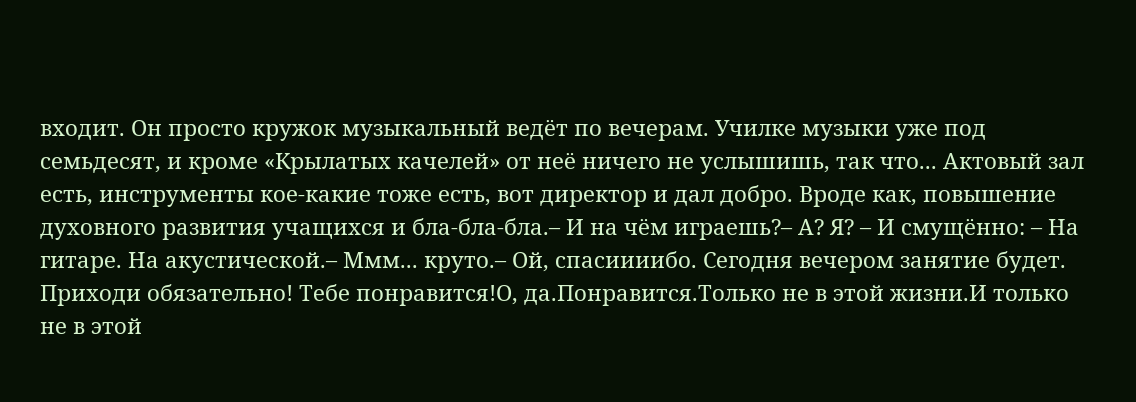входит. Он просто кружок музыкальный ведёт по вечерам. Училке музыки уже под семьдесят, и кроме «Крылатых качелей» от неё ничего не услышишь, так что... Актовый зал есть, инструменты кое-какие тоже есть, вот директор и дал добро. Вроде как, повышение духовного развития учащихся и бла-бла-бла.– И на чём играешь?– А? Я? – И смущённо: – На гитаре. На акустической.– Ммм... круто.– Ой, спасиииибо. Сегодня вечером занятие будет. Приходи обязательно! Тебе понравится!О, да.Понравится.Только не в этой жизни.И только не в этой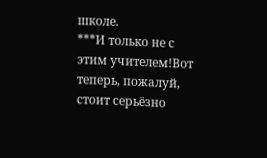школе.
***И только не с этим учителем!Вот теперь, пожалуй, стоит серьёзно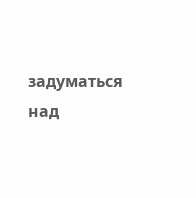задуматься над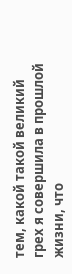тем, какой такой великий грех я совершила в прошлой жизни, что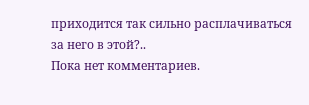приходится так сильно расплачиваться за него в этой?..
Пока нет комментариев.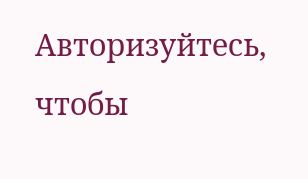Авторизуйтесь, чтобы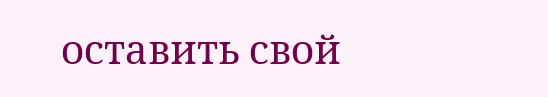оставить свой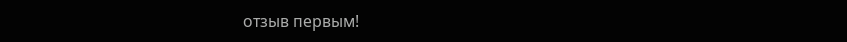отзыв первым!